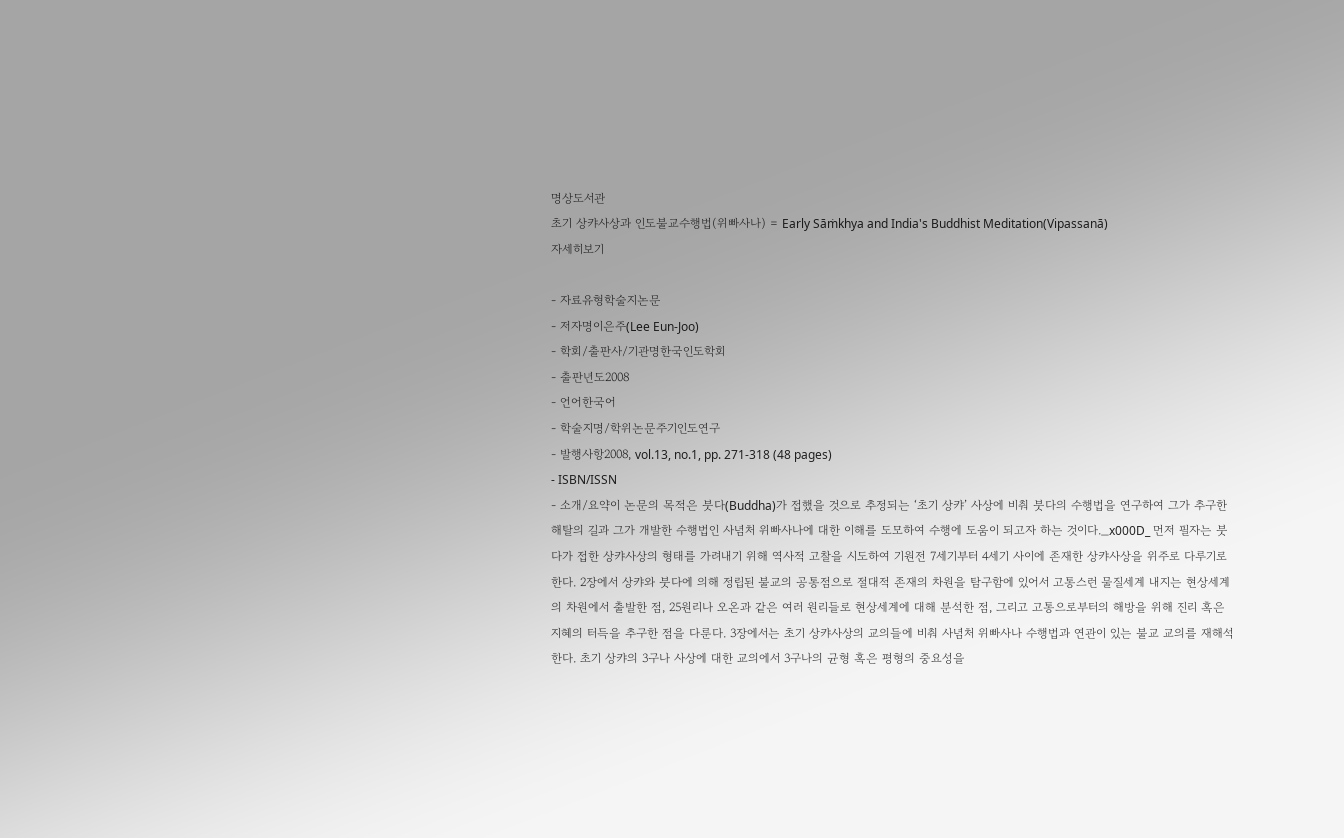명상도서관
초기 상캬사상과 인도불교수행법(위빠사나) = Early Sāṁkhya and India's Buddhist Meditation(Vipassanā)
자세히보기

- 자료유형학술지논문
- 저자명이은주(Lee Eun-Joo)
- 학회/출판사/기관명한국인도학회
- 출판년도2008
- 언어한국어
- 학술지명/학위논문주기인도연구
- 발행사항2008, vol.13, no.1, pp. 271-318 (48 pages)
- ISBN/ISSN
- 소개/요약이 논문의 목적은 붓다(Buddha)가 접했을 것으로 추정되는 ‘초기 상캬’ 사상에 비춰 붓다의 수행법을 연구하여 그가 추구한 해탈의 길과 그가 개발한 수행법인 사념처 위빠사나에 대한 이해를 도모하여 수행에 도움이 되고자 하는 것이다._x000D_ 먼저 필자는 붓다가 접한 상캬사상의 형태를 가려내기 위해 역사적 고찰을 시도하여 기원전 7세기부터 4세기 사이에 존재한 상캬사상을 위주로 다루기로 한다. 2장에서 상캬와 붓다에 의해 정립된 불교의 공통점으로 절대적 존재의 차원을 탐구함에 있어서 고통스런 물질세계 내지는 현상세계의 차원에서 출발한 점, 25원리나 오온과 같은 여러 원리들로 현상세계에 대해 분석한 점, 그리고 고통으로부터의 해방을 위해 진리 혹은 지혜의 터득을 추구한 점을 다룬다. 3장에서는 초기 상캬사상의 교의들에 비춰 사념처 위빠사나 수행법과 연관이 있는 불교 교의를 재해석한다. 초기 상캬의 3구나 사상에 대한 교의에서 3구나의 균형 혹은 평형의 중요성을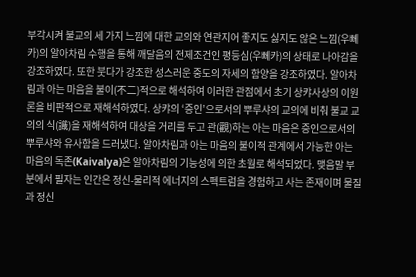부각시켜 불교의 세 가지 느낌에 대한 교의와 연관지어 좋지도 싫지도 않은 느낌(우뻬카)의 알아차림 수행을 통해 깨달음의 전제조건인 평등심(우뻬카)의 상태로 나아감을 강조하였다. 또한 붓다가 강조한 성스러운 중도의 자세의 함양을 강조하였다. 알아차림과 아는 마음을 불이(不二)적으로 해석하여 이러한 관점에서 초기 상캬사상의 이원론을 비판적으로 재해석하였다. 상캬의 ‘증인’으로서의 뿌루샤의 교의에 비춰 불교 교의의 식(識)을 재해석하여 대상을 거리를 두고 관(觀)하는 아는 마음은 증인으로서의 뿌루샤와 유사함을 드러냈다. 알아차림과 아는 마음의 불이적 관계에서 가능한 아는 마음의 독존(Kaivalya)은 알아차림의 기능성에 의한 초월로 해석되었다. 맺음말 부분에서 필자는 인간은 정신-물리적 에너지의 스펙트럼을 경험하고 사는 존재이며 물질과 정신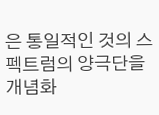은 통일적인 것의 스펙트럼의 양극단을 개념화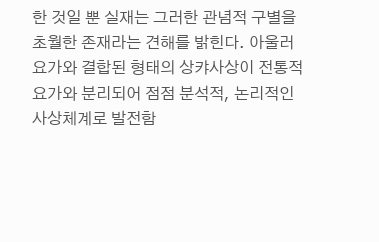한 것일 뿐 실재는 그러한 관념적 구별을 초월한 존재라는 견해를 밝힌다. 아울러 요가와 결합된 형태의 상캬사상이 전통적 요가와 분리되어 점점 분석적, 논리적인 사상체계로 발전함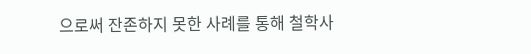으로써 잔존하지 못한 사례를 통해 철학사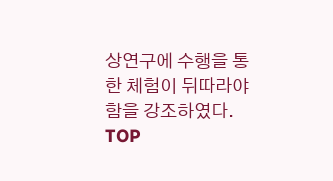상연구에 수행을 통한 체험이 뒤따라야 함을 강조하였다.
TOP